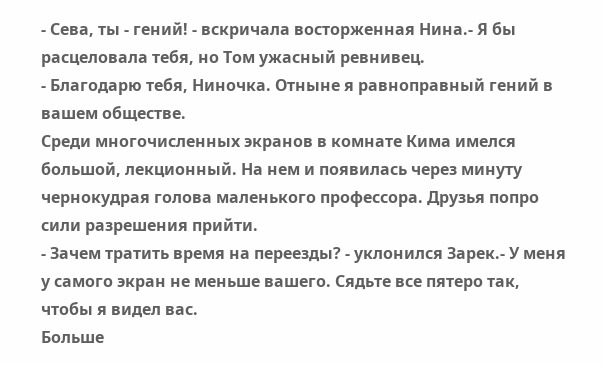- Сева, ты - гений! - вскричала восторженная Нина.- Я бы расцеловала тебя, но Том ужасный ревнивец.
- Благодарю тебя, Ниночка. Отныне я равноправный гений в вашем обществе.
Среди многочисленных экранов в комнате Кима имелся большой, лекционный. На нем и появилась через минуту чернокудрая голова маленького профессора. Друзья попро
сили разрешения прийти.
- Зачем тратить время на переезды? - уклонился Зарек.- У меня у самого экран не меньше вашего. Сядьте все пятеро так, чтобы я видел вас.
Больше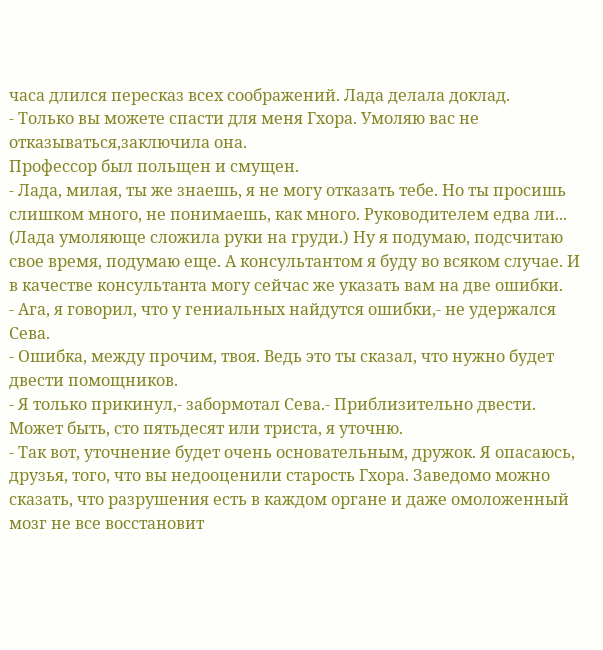часа длился пересказ всех соображений. Лада делала доклад.
- Только вы можете спасти для меня Гхора. Умоляю вас не отказываться,заключила она.
Профессор был польщен и смущен.
- Лада, милая, ты же знаешь, я не могу отказать тебе. Но ты просишь слишком много, не понимаешь, как много. Руководителем едва ли... (Лада умоляюще сложила руки на груди.) Ну я подумаю, подсчитаю свое время, подумаю еще. А консультантом я буду во всяком случае. И в качестве консультанта могу сейчас же указать вам на две ошибки.
- Ага, я говорил, что у гениальных найдутся ошибки,- не удержался Сева.
- Ошибка, между прочим, твоя. Ведь это ты сказал, что нужно будет двести помощников.
- Я только прикинул,- забормотал Сева.- Приблизительно двести. Может быть, сто пятьдесят или триста, я уточню.
- Так вот, уточнение будет очень основательным, дружок. Я опасаюсь, друзья, того, что вы недооценили старость Гхора. Заведомо можно сказать, что разрушения есть в каждом органе и даже омоложенный мозг не все восстановит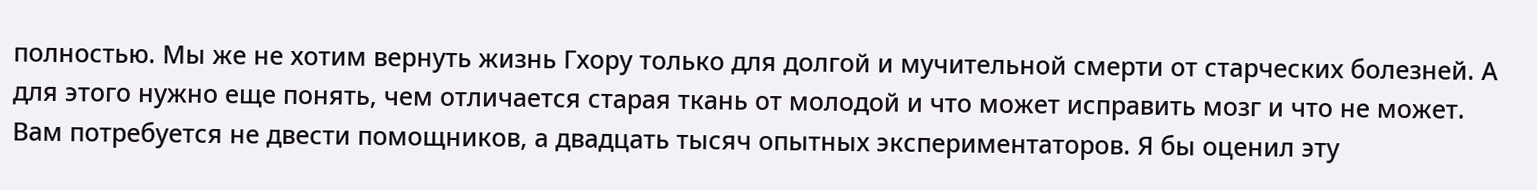полностью. Мы же не хотим вернуть жизнь Гхору только для долгой и мучительной смерти от старческих болезней. А для этого нужно еще понять, чем отличается старая ткань от молодой и что может исправить мозг и что не может. Вам потребуется не двести помощников, а двадцать тысяч опытных экспериментаторов. Я бы оценил эту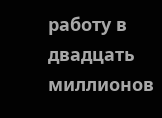работу в двадцать миллионов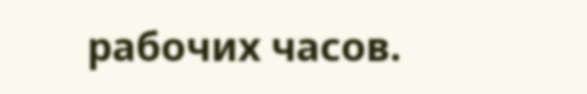рабочих часов.